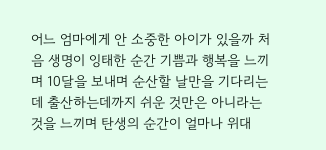어느 엄마에게 안 소중한 아이가 있을까 처음 생명이 잉태한 순간 기쁨과 행복을 느끼며 10달을 보내며 순산할 날만을 기다리는데 출산하는데까지 쉬운 것만은 아니라는 것을 느끼며 탄생의 순간이 얼마나 위대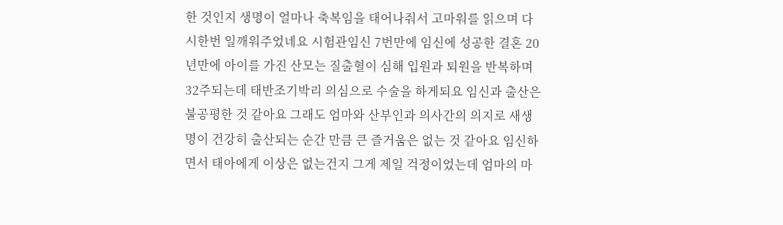한 것인지 생명이 얼마나 축복임을 태어나줘서 고마워를 읽으며 다시한번 일깨워주었네요 시험관임신 7번만에 임신에 성공한 결혼 20년만에 아이를 가진 산모는 질출혈이 심해 입원과 퇴원을 반복하며 32주되는데 태반조기박리 의심으로 수술을 하게되요 임신과 출산은 불공평한 것 같아요 그래도 엄마와 산부인과 의사간의 의지로 새생명이 건강히 출산되는 순간 만큼 큰 즐거움은 없는 것 같아요 임신하면서 태아에게 이상은 없는건지 그게 제일 걱정이었는데 엄마의 마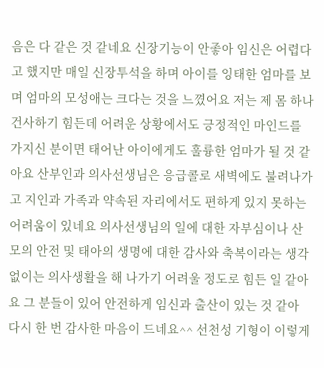음은 다 같은 것 같네요 신장기능이 안좋아 임신은 어렵다고 했지만 매일 신장투석을 하며 아이를 잉태한 엄마를 보며 엄마의 모성애는 크다는 것을 느꼈어요 저는 제 몸 하나 건사하기 힘든데 어려운 상황에서도 긍정적인 마인드를 가지신 분이면 태어난 아이에게도 훌륭한 엄마가 될 것 같아요 산부인과 의사선생님은 응급콜로 새벽에도 불려나가고 지인과 가족과 약속된 자리에서도 편하게 있지 못하는 어려움이 있네요 의사선생님의 일에 대한 자부심이나 산모의 안전 및 태아의 생명에 대한 감사와 축복이라는 생각 없이는 의사생활을 해 나가기 어려울 정도로 힘든 일 같아요 그 분들이 있어 안전하게 임신과 출산이 있는 것 같아 다시 한 번 감사한 마음이 드네요^^ 선천성 기형이 이렇게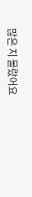많은 지 몰랐어요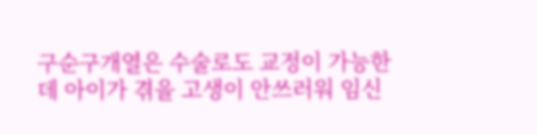구순구개열은 수술로도 교정이 가능한데 아이가 겪을 고생이 안쓰러워 임신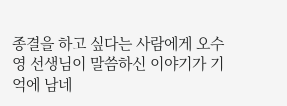종결을 하고 싶다는 사람에게 오수영 선생님이 말씀하신 이야기가 기억에 남네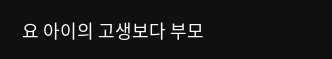요 아이의 고생보다 부모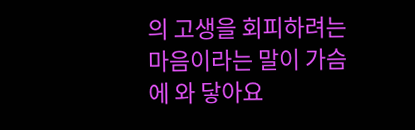의 고생을 회피하려는 마음이라는 말이 가슴에 와 닿아요